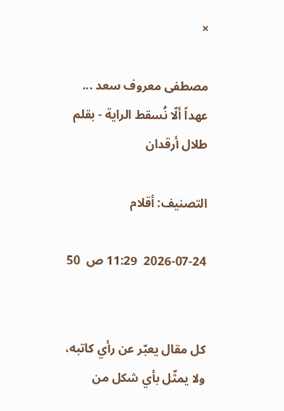×

مصطفى معروف سعد ... عهداً ألّا نُسقط الراية - بقلم طلال أرقدان

التصنيف: أقلام

2026-07-24  11:29 ص  50


كل مقال يعبّر عن رأي كاتبه، ولا يمثّل بأي شكل من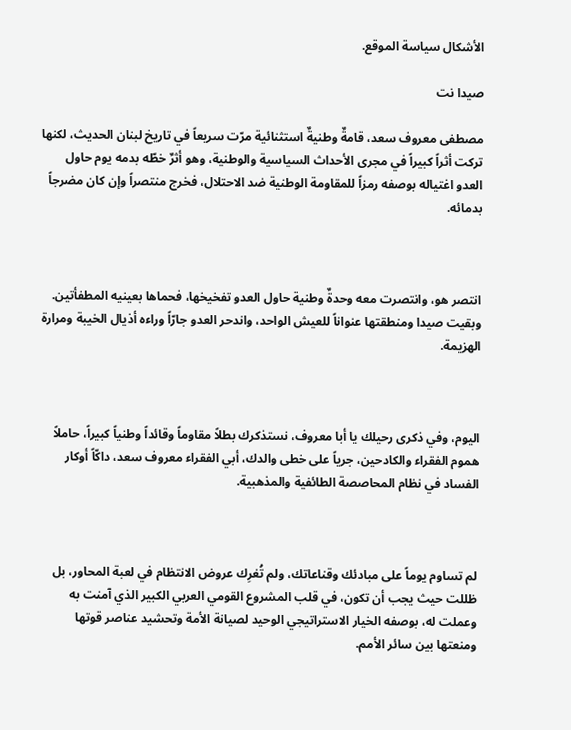الأشكال سياسة الموقع.

صيدا نت

مصطفى معروف سعد، قامةٌ وطنيةٌ استثنائية مرّت سريعاً في تاريخ لبنان الحديث، لكنها تركت أثراً كبيراً في مجرى الأحداث السياسية والوطنية، وهو أثرٌ خطّه بدمه يوم حاول العدو اغتياله بوصفه رمزاً للمقاومة الوطنية ضد الاحتلال، فخرج منتصراً وإن كان مضرجاً بدمائه.



انتصر هو، وانتصرت معه وحدةٌ وطنية حاول العدو تفخيخها، فحماها بعينيه المطفأتين. وبقيت صيدا ومنطقتها عنواناً للعيش الواحد، واندحر العدو جارّاً وراءه أذيال الخيبة ومرارة الهزيمة.



اليوم، وفي ذكرى رحيلك يا أبا معروف، نستذكرك بطلاً مقاوماً وقائداً وطنياً كبيراً، حاملاً هموم الفقراء والكادحين، جرياً على خطى والدك، أبي الفقراء معروف سعد، داكّاً أوكار الفساد في نظام المحاصصة الطائفية والمذهبية.



لم تساوم يوماً على مبادئك وقناعاتك، ولم تُغرِك عروض الانتظام في لعبة المحاور، بل ظللت حيث يجب أن تكون، في قلب المشروع القومي العربي الكبير الذي آمنت به وعملت له، بوصفه الخيار الاستراتيجي الوحيد لصيانة الأمة وتحشيد عناصر قوتها ومنعتها بين سائر الأمم.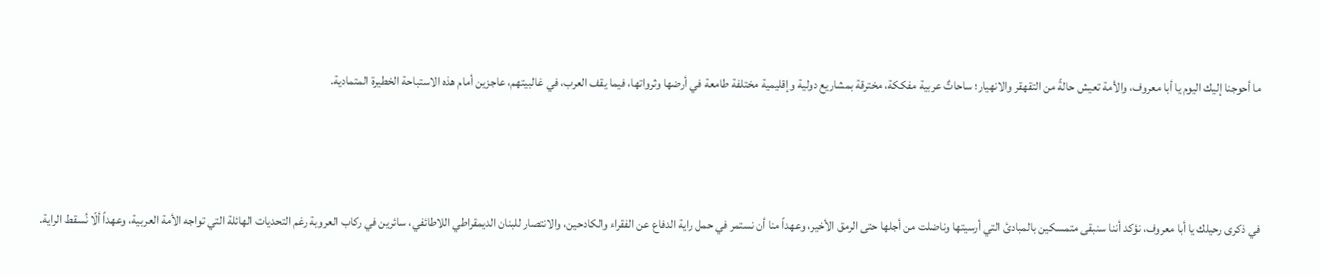ما أحوجنا إليك اليوم يا أبا معروف، والأمة تعيش حالةً من التقهقر والانهيار؛ ساحاتٌ عربية مفككة، مخترقة بمشاريع دولية وإقليمية مختلفة طامعة في أرضها وثرواتها، فيما يقف العرب، في غالبيتهم، عاجزين أمام هذه الاستباحة الخطيرة المتمادية.



في ذكرى رحيلك يا أبا معروف، نؤكد أننا سنبقى متمسكين بالمبادئ التي أرسيتها وناضلت من أجلها حتى الرمق الأخير، وعهداً منا أن نستمر في حمل راية الدفاع عن الفقراء والكادحين، والانتصار للبنان الديمقراطي اللاطائفي، سائرين في ركاب العروبة رغم التحديات الهائلة التي تواجه الأمة العربية، وعهداً ألّا نُسقط الراية.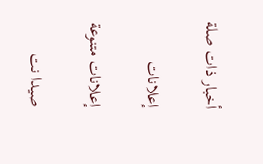أخبار ذات صلة

إعلانات

إعلانات متنوعة

صيدا نت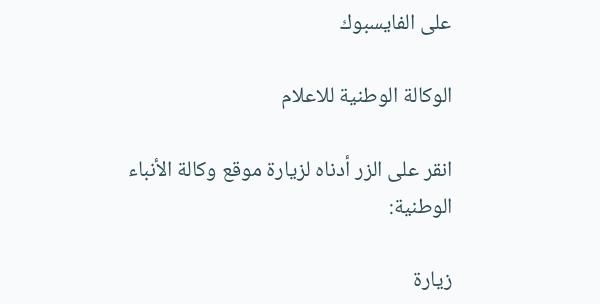على الفايسبوك

الوكالة الوطنية للاعلام

انقر على الزر أدناه لزيارة موقع وكالة الأنباء الوطنية:

زيارة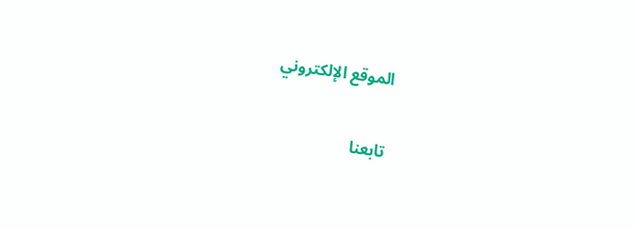الموقع الإلكتروني

تابعنا